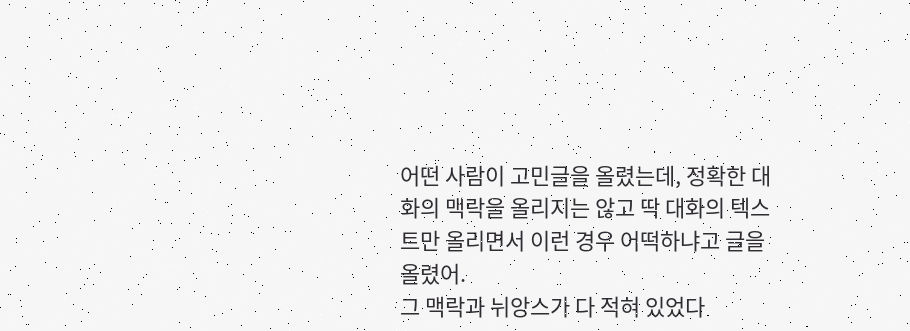어떤 사람이 고민글을 올렸는데, 정확한 대화의 맥락을 올리지는 않고 딱 대화의 텍스트만 올리면서 이런 경우 어떡하냐고 글을 올렸어.
그 맥락과 뉘앙스가 다 적혀 있었다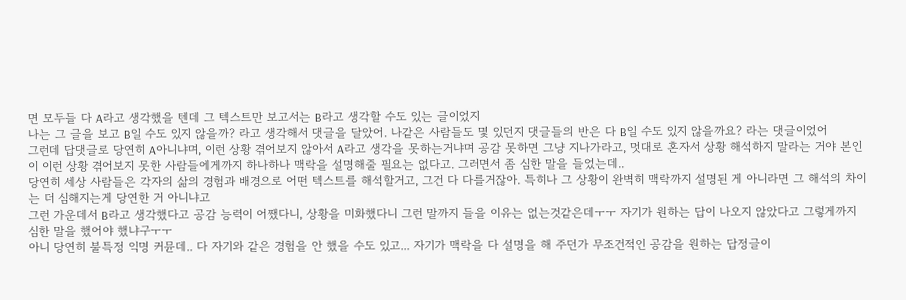면 모두들 다 A라고 생각했을 텐데 그 텍스트만 보고서는 B라고 생각할 수도 있는 글이었지
나는 그 글을 보고 B일 수도 있지 않을까? 라고 생각해서 댓글을 달았어. 나같은 사람들도 몇 있던지 댓글들의 반은 다 B일 수도 있지 않을까요? 라는 댓글이었어
그런데 답댓글로 당연히 A아니냐며, 이런 상황 겪어보지 않아서 A라고 생각을 못하는거냐며 공감 못하면 그냥 지나가라고, 멋대로 혼자서 상황 해석하지 말라는 거야 본인이 이런 상황 겪어보지 못한 사람들에게까지 하나하나 맥락을 설명해줄 필요는 없다고. 그러면서 좀 심한 말을 들었는데..
당연히 세상 사람들은 각자의 삶의 경험과 배경으로 어떤 텍스트를 해석할거고, 그건 다 다를거잖아. 특히나 그 상황이 완벽히 맥락까지 설명된 게 아니라면 그 해석의 차이는 더 심해지는게 당연한 거 아니냐고
그런 가운데서 B라고 생각했다고 공감 능력이 어쨌다니, 상황을 미화했다니 그런 말까지 들을 이유는 없는것같은데ㅜㅜ 자기가 원하는 답이 나오지 않았다고 그렇게까지 심한 말을 했어야 했냐구ㅜㅜ
아니 당연히 불특정 익명 커뮨데.. 다 자기와 같은 경험을 안 했을 수도 있고... 자기가 맥락을 다 설명을 해 주던가 무조건적인 공감을 원하는 답정글이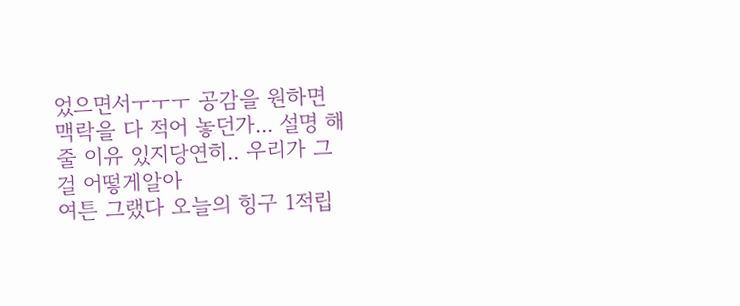었으면서ㅜㅜㅜ 공감을 원하면 맥락을 다 적어 놓던가... 설명 해줄 이유 있지당연히.. 우리가 그걸 어떻게알아
여튼 그랬다 오늘의 힝구 1적립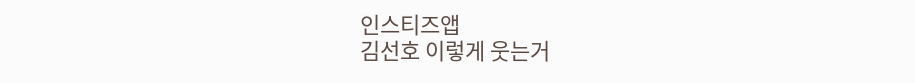인스티즈앱
김선호 이렇게 웃는거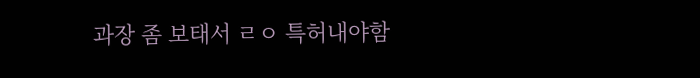과장 좀 보태서 ㄹㅇ 특허내야함